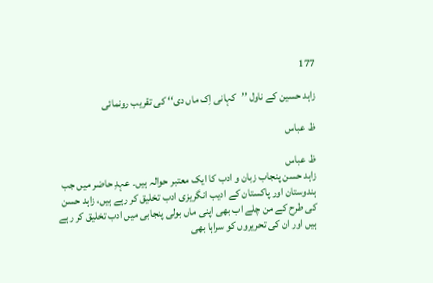177

زاہد حسین کے ناول ’’کہانی اِک ماں دی‘‘ کی تقریب رونمائی

ظ عباس

ظ عباس
زاہد حسن پنجاب زبان و ادب کا ایک معتبر حوالہ ہیں۔ عہدِ حاضر میں جب ہندوستان اور پاکستان کے ادیب انگریزی ادب تخلیق کر رہے ہیں، زاہد حسن کی طرح کے من چلے اب بھی اپنی ماں بولی پنجابی میں ادب تخلیق کر رہے ہیں اور ان کی تحریروں کو سراہا بھی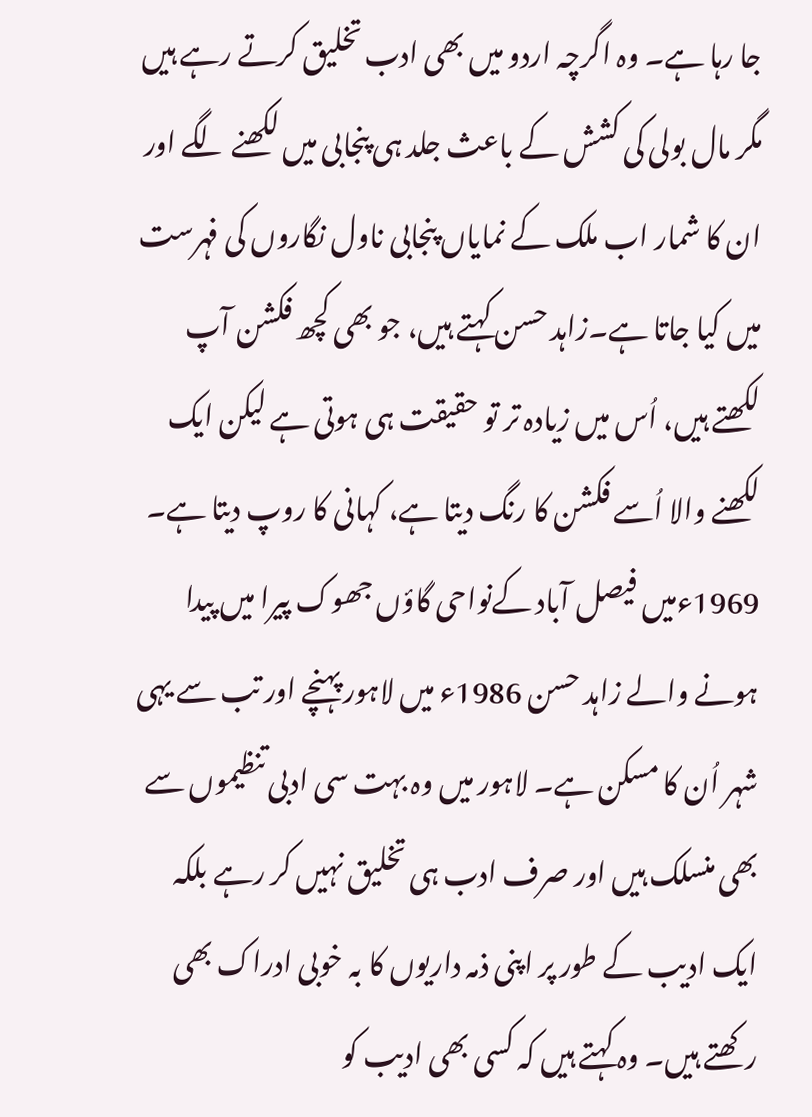جا رہا ہے۔ وہ اگرچہ اردو میں بھی ادب تخلیق کرتے رہے ہیں مگر مال بولی کی کشش کے باعث جلد ہی پنجابی میں لکھنے لگے اور ان کا شمار اب ملک کے نمایاں پنجابی ناول نگاروں کی فہرست میں کیا جاتا ہے۔زاہد حسن کہتے ہیں، جو بھی کچھ فکشن آپ لکھتے ہیں، اُس میں زیادہ تر تو حقیقت ہی ہوتی ہے لیکن ایک لکھنے والا اُسے فکشن کا رنگ دیتا ہے، کہانی کا روپ دیتا ہے۔
1969ءمیں فیصل آباد کےنواحی گاؤں جھوک پیرا میں پیدا ہونے والے زاہد حسن 1986ء میں لاہور پہنچے اور تب سے یہی شہر اُن کا مسکن ہے۔ لاہور میں وہ بہت سی ادبی تنظیموں سے بھی منسلک ہیں اور صرف ادب ہی تخلیق نہیں کر رہے بلکہ ایک ادیب کے طور پر اپنی ذمہ داریوں کا بہ خوبی ادراک بھی رکھتے ہیں۔ وہ کہتے ہیں کہ کسی بھی ادیب کو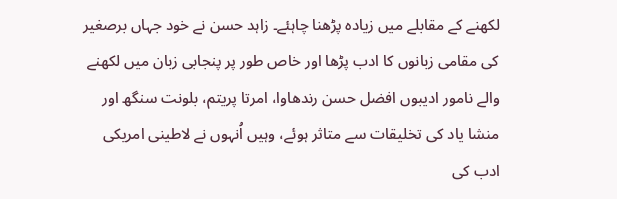لکھنے کے مقابلے میں زیادہ پڑھنا چاہئے۔ زاہد حسن نے خود جہاں برصغیر کی مقامی زبانوں کا ادب پڑھا اور خاص طور پر پنجابی زبان میں لکھنے والے نامور ادیبوں افضل حسن رندھاوا، امرتا پریتم، بلونت سنگھ اور منشا یاد کی تخلیقات سے متاثر ہوئے، وہیں اُنہوں نے لاطینی امریکی ادب کی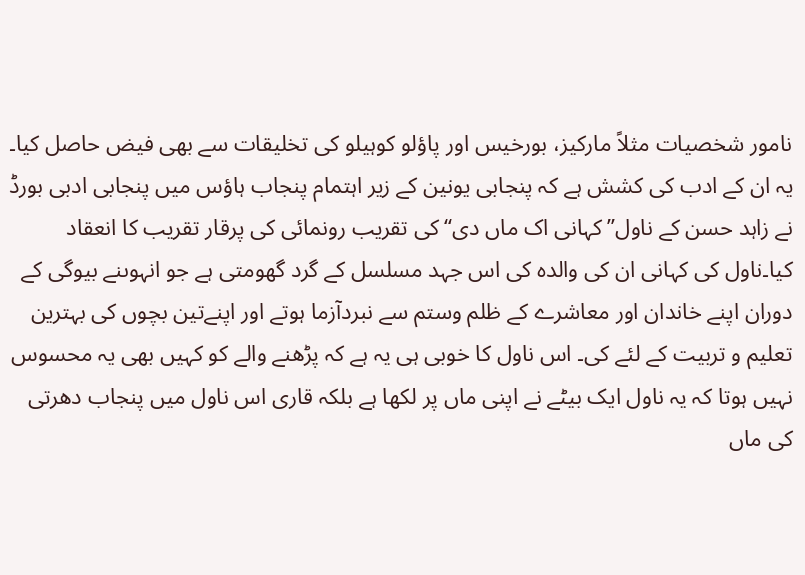نامور شخصیات مثلاً مارکیز، بورخیس اور پاؤلو کوہیلو کی تخلیقات سے بھی فیض حاصل کیا۔
یہ ان کے ادب کی کشش ہے کہ پنجابی یونین کے زیر اہتمام پنجاب ہاؤس میں پنجابی ادبی بورڈ نے زاہد حسن کے ناول’’ کہانی اک ماں دی‘‘ کی تقریب رونمائی کی پرقار تقریب کا انعقاد کیا۔ناول کی کہانی ان کی والدہ کی اس جہد مسلسل کے گرد گھومتی ہے جو انہوںنے بیوگی کے دوران اپنے خاندان اور معاشرے کے ظلم وستم سے نبردآزما ہوتے اور اپنےتین بچوں کی بہترین تعلیم و تربیت کے لئے کی۔ اس ناول کا خوبی ہی یہ ہے کہ پڑھنے والے کو کہیں بھی یہ محسوس نہیں ہوتا کہ یہ ناول ایک بیٹے نے اپنی ماں پر لکھا ہے بلکہ قاری اس ناول میں پنجاب دھرتی کی ماں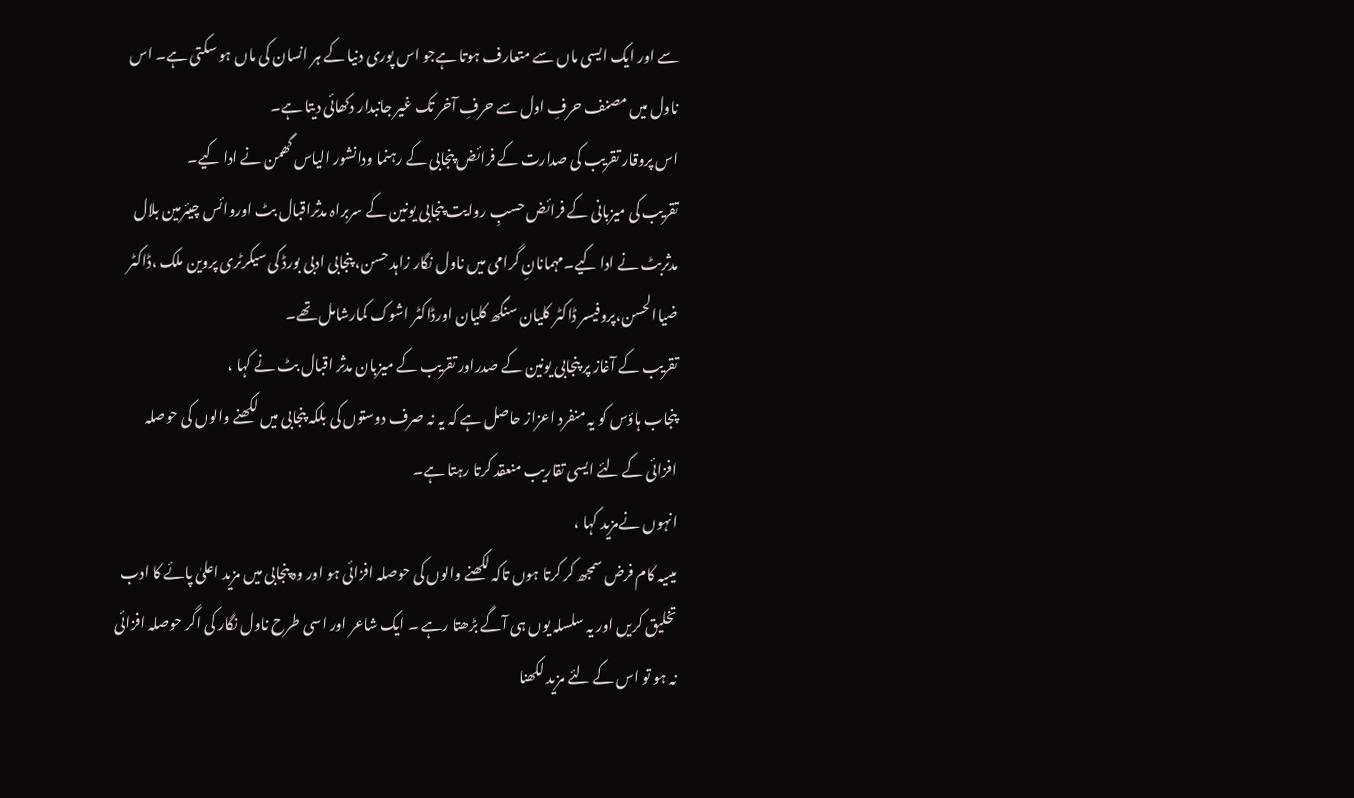سے اور ایک ایسی ماں سے متعارف ہوتا ہےجو اس پوری دنیا کے ہر انسان کی ماں ہو سکتی ہے۔ اس ناول میں مصنف حرفِ اول سے حرفِ آخر تک غیر جانبدار دکھائی دیتا ہے۔
اس پروقار تقریب کی صدارت کے فرائض پنجابی کے رہنما ودانشور الیاس گھمن نے ادا کیے۔
تقریب کی میزبانی کے فرائض حسبِ روایت پنجابی یونین کے سربراہ مدثراقبال بٹ اوروائس چیئرمین بلال مدثربٹ نے ادا کیے۔مہمانانِ گرامی میں ناول نگار زاہد حسن، پنجابی ادبی بورڈ کی سیکرٹری پروین ملک ،ڈاکٹر ضیاالحسن،پروفیسر ڈاکٹر کلیان سنگھ کلیان اورڈاکٹر اشوک کمارشامل تھے۔
تقریب کے آغاز پر پنجابی یونین کے صدراور تقریب کے میزبان مدثر اقبال بٹ نے کہا ،
پنجاب ہاؤس کو یہ منفرد اعزاز حاصل ہے کہ یہ نہ صرف دوستوں کی بلکہ پنجابی میں لکھنے والوں کی حوصلہ افزائی کے لئے ایسی تقاریب منعقد کرتا رہتا ہے۔
انہوں نےمزید کہا ،
میںیہ کام فرض سمجھ کر کرتا ہوں تاکہ لکھنے والوں کی حوصلہ افزائی ہو اور وہ پنجابی میں مزید اعلیٰ پائے کا ادب تخلیق کریں اور یہ سلسلہ یوں ہی آگے بڑھتا رہے ۔ ایک شاعر اور اسی طرح ناول نگار کی اگر حوصلہ افزائی نہ ہو تو اس کے لئے مزید لکھنا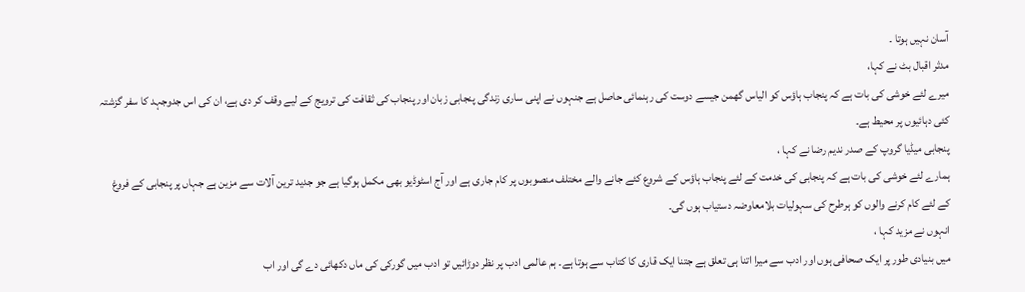آسان نہیں ہوتا ۔
مدثر اقبال بٹ نے کہا،
میرے لئے خوشی کی بات ہے کہ پنجاب ہاؤس کو الیاس گھمن جیسے دوست کی رہنمائی حاصل ہے جنہوں نے اپنی ساری زندگی پنجابی زبان اور پنجاب کی ثقافت کی ترویج کے لیے وقف کر دی ہے، ان کی اس جدوجہد کا سفر گزشتہ کئی دہائیوں پر محیط ہے۔
پنجابی میڈیا گروپ کے صدر ندیم رضا نے کہا ،
ہمارے لئے خوشی کی بات ہے کہ پنجابی کی خدمت کے لئے پنجاب ہاؤس کے شروع کئے جانے والے مختلف منصوبوں پر کام جاری ہے اور آج اسٹوڈیو بھی مکمل ہوگیا ہے جو جدید ترین آلات سے مزین ہے جہاں پر پنجابی کے فروغ کے لئے کام کرنے والوں کو ہرطرح کی سہولیات بلامعاوضہ دستیاب ہوں گی۔
انہوں نے مزید کہا ،
میں بنیادی طور پر ایک صحافی ہوں اور ادب سے میرا اتنا ہی تعلق ہے جتنا ایک قاری کا کتاب سے ہوتا ہے۔ ہم عالمی ادب پر نظر دوڑائیں تو ادب میں گورکی کی ماں دکھائی دے گی اور اب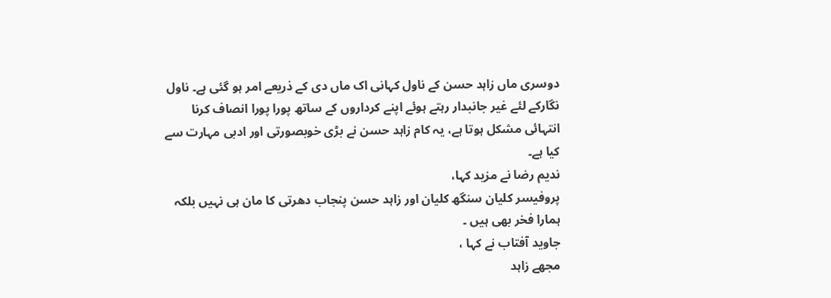دوسری ماں زاہد حسن کے ناول کہانی اک ماں دی کے ذریعے امر ہو گئی ہے۔ ناول نگارکے لئے غیر جانبدار رہتے ہوئے اپنے کرداروں کے ساتھ پورا پورا انصاف کرنا انتہائی مشکل ہوتا ہے، یہ کام زاہد حسن نے بڑی خوبصورتی اور ادبی مہارت سے کیا ہے۔
ندیم رضا نے مزید کہا،
پروفیسر کلیان سنگھ کلیان اور زاہد حسن پنجاب دھرتی کا مان ہی نہیں بلکہ ہمارا فخر بھی ہیں ۔
جاوید آفتاب نے کہا ،
مجھے زاہد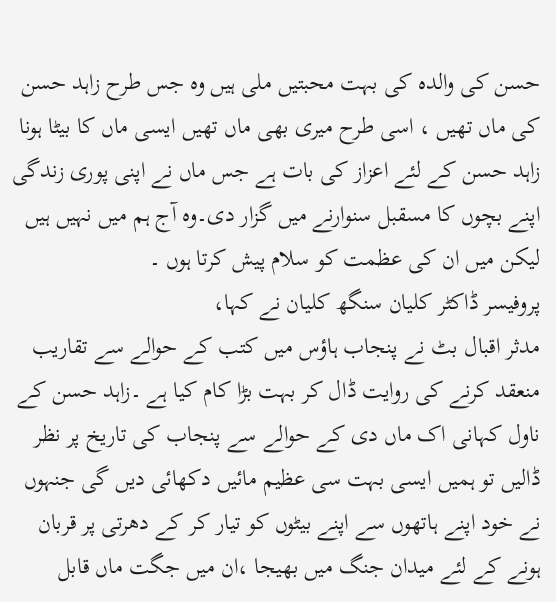حسن کی والدہ کی بہت محبتیں ملی ہیں وہ جس طرح زاہد حسن کی ماں تھیں ، اسی طرح میری بھی ماں تھیں ایسی ماں کا بیٹا ہونا زاہد حسن کے لئے اعزاز کی بات ہے جس ماں نے اپنی پوری زندگی اپنے بچوں کا مسقبل سنوارنے میں گزار دی۔وہ آج ہم میں نہیں ہیں لیکن میں ان کی عظمت کو سلام پیش کرتا ہوں ۔
پروفیسر ڈاکٹر کلیان سنگھ کلیان نے کہا،
مدثر اقبال بٹ نے پنجاب ہاؤس میں کتب کے حوالے سے تقاریب منعقد کرنے کی روایت ڈال کر بہت بڑا کام کیا ہے ۔زاہد حسن کے ناول کہانی اک ماں دی کے حوالے سے پنجاب کی تاریخ پر نظر ڈالیں تو ہمیں ایسی بہت سی عظیم مائیں دکھائی دیں گی جنہوں نے خود اپنے ہاتھوں سے اپنے بیٹوں کو تیار کر کے دھرتی پر قربان ہونے کے لئے میدان جنگ میں بھیجا ،ان میں جگت ماں قابل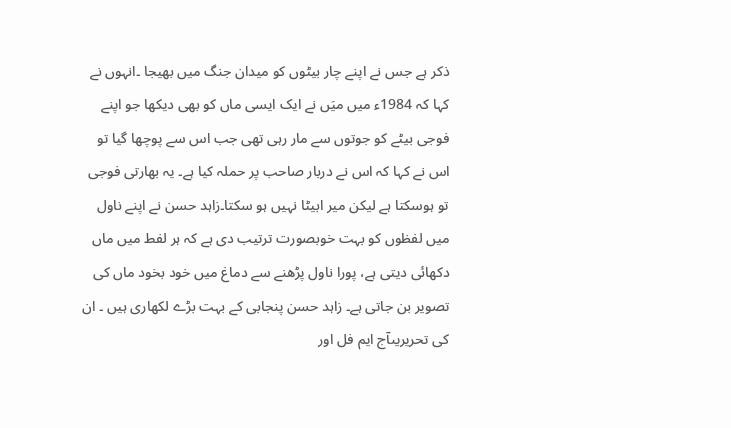ذکر ہے جس نے اپنے چار بیٹوں کو میدان جنگ میں بھیجا ۔انہوں نے کہا کہ 1984ء میں میَں نے ایک ایسی ماں کو بھی دیکھا جو اپنے فوجی بیٹے کو جوتوں سے مار رہی تھی جب اس سے پوچھا گیا تو اس نے کہا کہ اس نے دربار صاحب پر حملہ کیا ہے۔ یہ بھارتی فوجی تو ہوسکتا ہے لیکن میر ابیٹا نہیں ہو سکتا۔زاہد حسن نے اپنے ناول میں لفظوں کو بہت خوبصورت ترتیب دی ہے کہ ہر لفط میں ماں دکھائی دیتی ہے، پورا ناول پڑھنے سے دماغ میں خود بخود ماں کی تصویر بن جاتی ہے۔ زاہد حسن پنجابی کے بہت بڑے لکھاری ہیں ۔ ان کی تحریریںآج ایم فل اور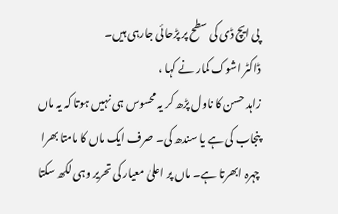پی ایچ ڈی کی سطح پر پڑحائی جارہی ہیں۔
ڈاکٹر اشوک کمار نے کہا ،
زاہد حسن کا ناول پڑھ کر یہ محسوس ہی نہیں ہوتا کہ یہ ماں پنجاب کی ہے یا سندھ کی۔ صرف ایک ماں کا مامتا بھرا چہرہ ابھرتا ہے۔ ماں پر اعلیٰ معیار کی تحریر وہی لکھ سکتا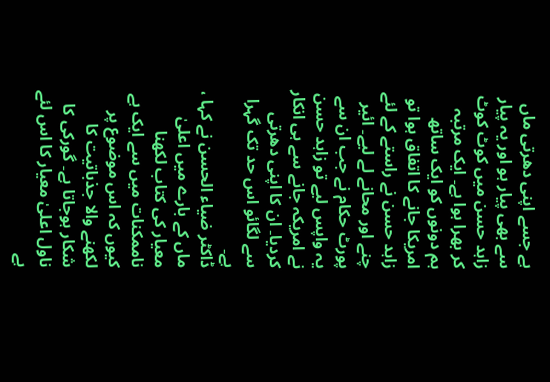ہے جسے اپنی دھرتی ماں سے بھی پیار ہو اور یہ پیار زاہد حسن میں کوٹ کوٹ کر بھرا ہوا ہے۔ ایک مرتبہ ہم دونوں کو ایک ساتھ امریکا جانے کا اتفاق ہوا تو زاہد حسن نے راستے کے لئے چنے اور محانے لے لیے۔ ائیر پورٹ حکام نے جب ان سے یہ واپس لیے تو زاہد حسن نے امریکہ جانے سے ہی انکار کردیا۔ ان کا اپنی دھرتی سے لگائو اس حد تک گہرا ہے۔
ڈاکٹر ضیاء الحسن نے کہا ،
ماں کے بارے میں اعلیٰ معیار کی کتاب لکھنا ناممکنات میں سے ایک ہے کیوں کہ اس موضوع پر لکھنے والا جذباتیت کا شکار ہوجاتا ہے۔ گورکی کا ناول اعلیٰ معیار کا اس لئے ہے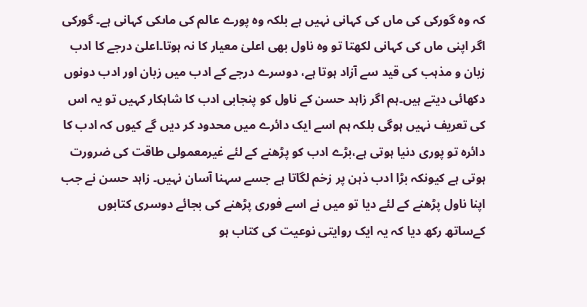کہ وہ گورکی کی ماں کی کہانی نہیں ہے بلکہ وہ پورے عالم کی ماںکی کہانی ہے۔ گورکی اگر اپنی ماں کی کہانی لکھتا تو وہ ناول بھی اعلیٰ معیار کا نہ ہوتا۔اعلیٰ درجے کا ادب زبان و مذہب کی قید سے آزاد ہوتا ہے، دوسرے درجے کے ادب میں زبان اور ادب دونوں دکھائی دیتے ہیں۔ہم اگر زاہد حسن کے ناول کو پنجابی ادب کا شاہکار کہیں تو یہ اس کی تعریف نہیں ہوگی بلکہ ہم اسے ایک دائرے میں محدود کر دیں گے کیوں کہ ادب کا دائرہ تو پوری دنیا ہوتی ہے،بڑے ادب کو پڑھنے کے لئے غیرمعمولی طاقت کی ضرورت ہوتی ہے کیونکہ بڑا ادب ذہن پر زخم لگاتا ہے جسے سہنا آسان نہیں۔ زاہد حسن نے جب اپنا ناول پڑھنے کے لئے دیا تو میں نے اسے فوری پڑھنے کی بجائے دوسری کتابوں کےساتھ رکھ دیا کہ یہ ایک روایتی نوعیت کی کتاب ہو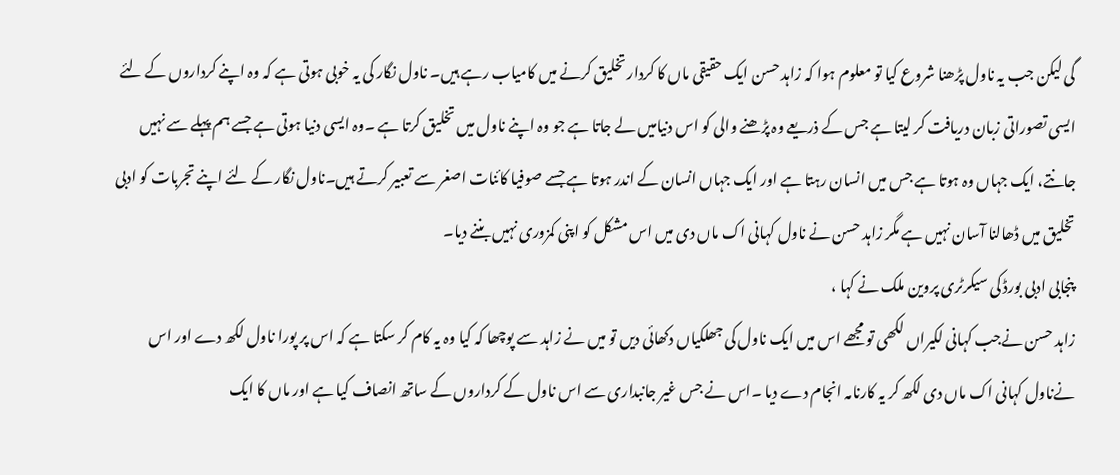گی لیکن جب یہ ناول پڑھنا شروع کیا تو معلوم ہوا کہ زاہد حسن ایک حقیقی ماں کا کردار تخلیق کرنے میں کامیاب رہے ہیں۔ ناول نگار کی یہ خوبی ہوتی ہے کہ وہ اپنے کرداروں کے لئے ایسی تصوراتی زبان دریافت کر لیتا ہے جس کے ذریعے وہ پڑھنے والی کو اس دنیامیں لے جاتا ہے جو وہ اپنے ناول میں تخلیق کرتا ہے ۔وہ ایسی دنیا ہوتی ہے جسے ہم پہلے سے نہیں جانتے، ایک جہاں وہ ہوتا ہے جس میں انسان رہتا ہے اور ایک جہاں انسان کے اندر ہوتا ہے جسے صوفیا کائنات اصغر سے تعبیر کرتے ہیں۔ناول نگار کے لئے اپنے تجربات کو ادبی تخلیق میں ڈھالنا آسان نہیں ہے مگر زاہد حسن نے ناول کہانی اک ماں دی میں اس مشکل کو اپنی کمزوری نہیں بننے دیا۔
پنجابی ادبی بورڈ کی سیکرٹری پروین ملک نے کہا ،
زاہد حسن نےجب کہانی لکیراں لکھی تو مجھے اس میں ایک ناول کی جھلکیاں دکھائی دیں تو میں نے زاہد سے پوچھا کہ کیا وہ یہ کام کر سکتا ہے کہ اس پر پورا ناول لکھ دے اور اس نےناول کہانی اک ماں دی لکھ کر یہ کارنامہ انجام دے دیا ۔اس نے جس غیر جانبداری سے اس ناول کے کرداروں کے ساتھ انصاف کیا ہے اور ماں کا ایک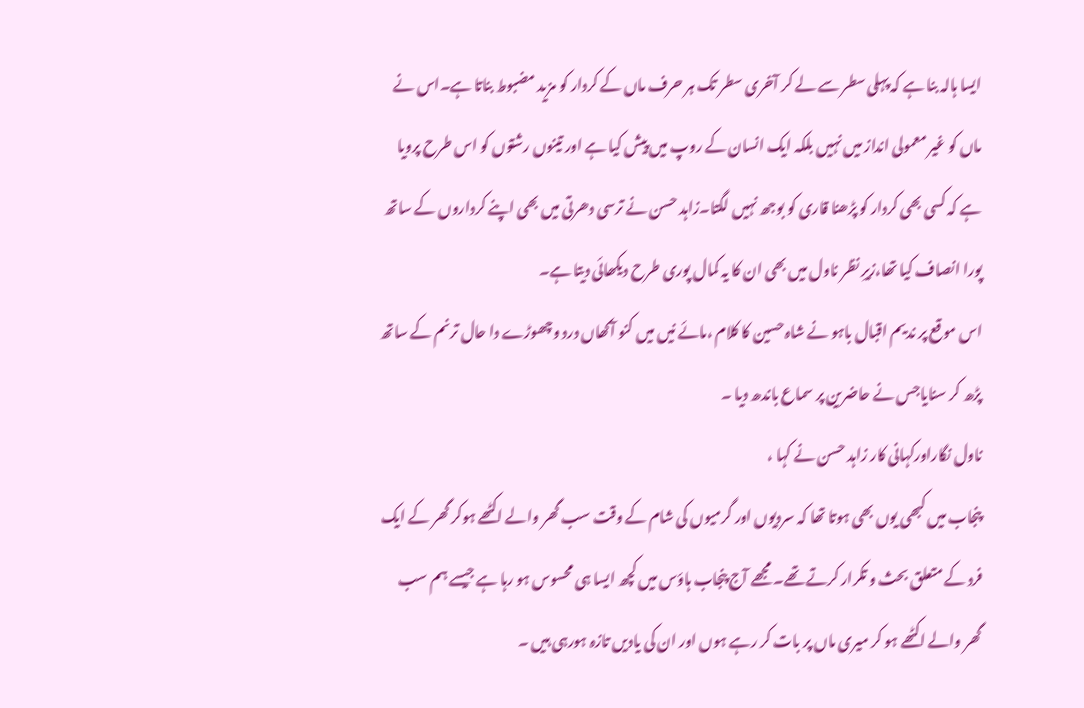ایسا ہالہ بنا ہے کہ پہلی سطر سے لے کر آخری سطر تک ہر حرف ماں کے کردار کو مزید مضبوط بناتا ہے۔اس نے ماں کو غیر معمولی انداز میں نہیں بلکہ ایک انسان کے روپ میں پیش کیا ہے اور تینوں رشتوں کو اس طرح پرویا ہے کہ کسی بھی کردار کو پڑھنا قاری کو بوجھ نہیں لگتا۔زاہد حسن نے ترسی دھرتی میں بھی اپنے کرداروں کے ساتھ پورا انصاف کیا تھا،زیرِ نظر ناول میں بھی ان کا یہ کمال پوری طرح دیکھائی دیتا ہے۔
اس موقع پر ندیم اقبال باہو نے شاہ حسین کا کلام ،مائے نیں میں کنو آکھاں درد وچھوڑے دا حال ترنم کے ساتھ پڑھ کر سنایاجس نے حاضرین پر سماع باندھ دیا ۔
ناول نگاراورکہانی کار زاہد حسن نے کہا ،
پنجاب میں کبھی یوں بھی ہوتا تھا کہ سردیوں اور گرمیوں کی شام کے وقت سب گھر والے اکٹھے ہوکر گھر کے ایک فرد کے متعلق بحث و تکرار کرتے تھے۔ مجھے آج پنجاب ہاؤس میں کچھ ایسا ہی محسوس ہو رہا ہے جیسے ہم سب گھر والے اکٹھے ہو کر میری ماں پر بات کر رہے ہوں اور ان کی یادیں تازہ ہورہی ہیں ۔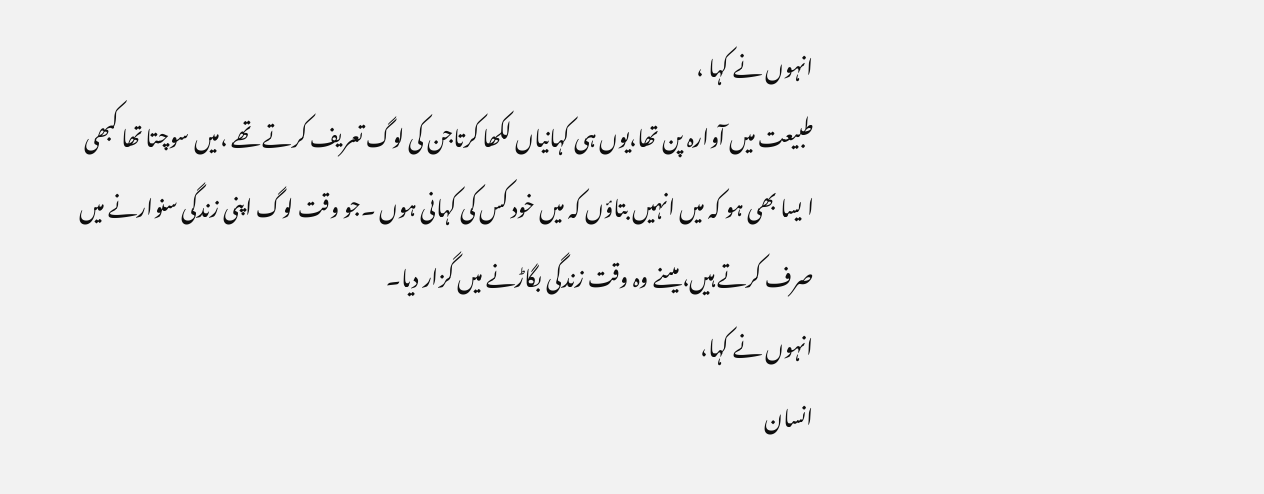انہوں نے کہا ،
طبیعت میں آوارہ پن تھا،یوں ہی کہانیاں لکھا کرتاجن کی لوگ تعریف کرتے تھے ،میں سوچتا تھا کبھی ا یسا بھی ہو کہ میں انہیں بتاؤں کہ میں خود کس کی کہانی ہوں ۔جو وقت لوگ اپنی زندگی سنوارنے میں صرف کرتے ہیں، میںنے وہ وقت زندگی بگاڑنے میں گزار دیا۔
انہوں نے کہا،
انسان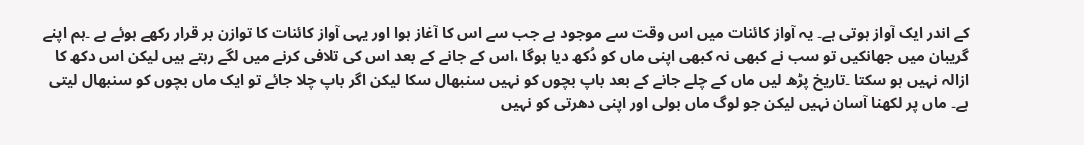کے اندر ایک آواز ہوتی ہے۔ یہ آواز کائنات میں اس وقت سے موجود ہے جب سے اس کا آغاز ہوا اور یہی آواز کائنات کا توازن بر قرار رکھے ہوئے ہے ۔ہم اپنے گریبان میں جھانکیں تو سب نے کبھی نہ کبھی اپنی ماں کو دُکھ دیا ہوگا ،اس کے جانے کے بعد اس کی تلافی کرنے میں لگے رہتے ہیں لیکن اس دکھ کا ازالہ نہیں ہو سکتا ۔تاریخ پڑھ لیں ماں کے چلے جانے کے بعد باپ بچوں کو نہیں سنبھال سکا لیکن اگر باپ چلا جائے تو ایک ماں بچوں کو سنبھال لیتی ہے۔ ماں پر لکھنا آسان نہیں لیکن جو لوگ ماں بولی اور اپنی دھرتی کو نہیں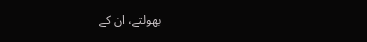بھولتے، ان کے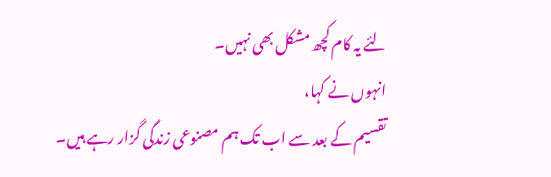لئے یہ کام کچھ مشکل بھی نہیں۔
انہوں نے کہا،
تقسیم کے بعد سے اب تک ہم مصنوعی زندگی گزار رہے ہیں۔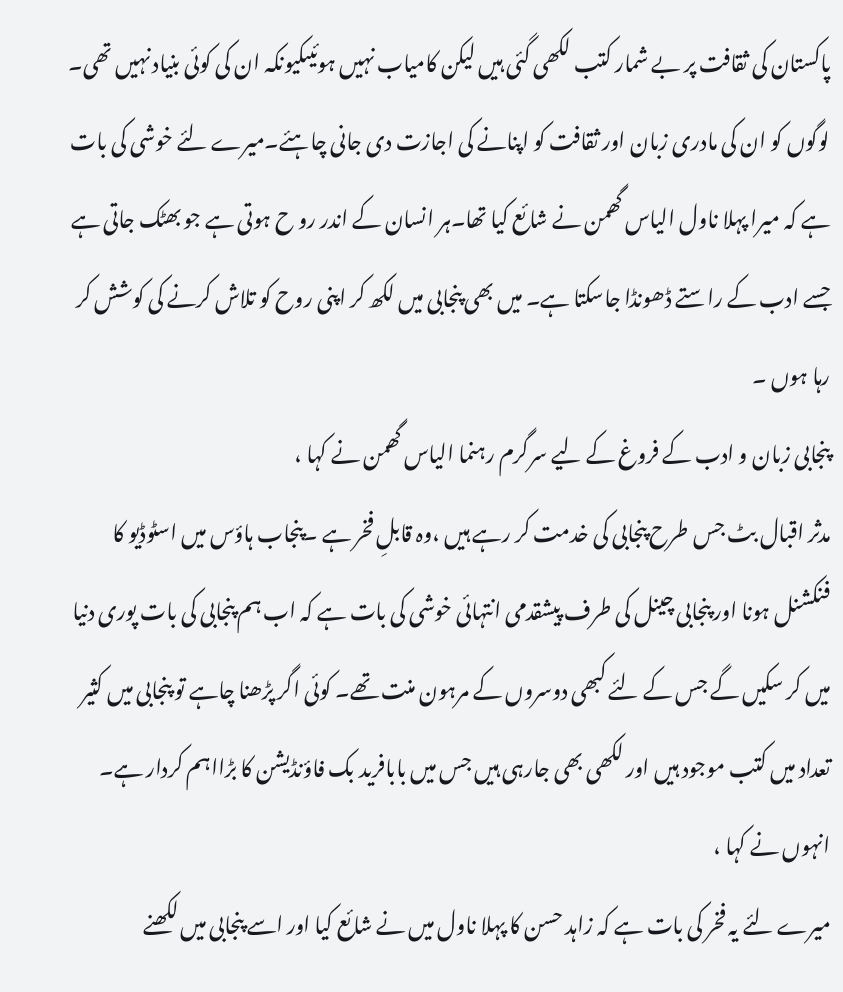پاکستان کی ثقافت پر بے شمار کتب لکھی گئی ہیں لیکن کامیاب نہیں ہوئیںکیونکہ ان کی کوئی بنیاد نہیں تھی۔ لوگوں کو ان کی مادری زبان اور ثقافت کو اپنانے کی اجازت دی جانی چاہئے۔میرے لئے خوشی کی بات ہے کہ میرا پہلا ناول الیاس گھمن نے شائع کیا تھا۔ہر انسان کے اندر رو ح ہوتی ہے جو بھٹک جاتی ہے جسے ادب کے راستے ڈھونڈا جاسکتا ہے۔ میں بھی پنجابی میں لکھ کر اپنی روح کو تلاش کرنے کی کوشش کر رہا ہوں ۔
پنجابی زبان و ادب کے فروغ کے لیے سرگرم رہنما الیاس گھمن نے کہا ،
مدثر اقبال بٹ جس طرح پنجابی کی خدمت کر رہے ہیں ،وہ قابلِ فخر ہے ۔پنجاب ہاؤس میں اسٹوڈیو کا فنکشنل ہونا اور پنجابی چینل کی طرف پیشقدمی انتہائی خوشی کی بات ہے کہ اب ہم پنجابی کی بات پوری دنیا میں کر سکیں گے جس کے لئے کبھی دوسروں کے مرہون منت تھے۔ کوئی اگر پڑھنا چاہے تو پنجابی میں کثیر تعداد میں کتب موجود ہیں اور لکھی بھی جارہی ہیں جس میں بابافرید بک فاؤنڈیشن کا بڑااہم کردار ہے۔
انہوں نے کہا ،
میرے لئے یہ فخر کی بات ہے کہ زاہد حسن کا پہلا ناول میں نے شائع کیا اور اسے پنجابی میں لکھنے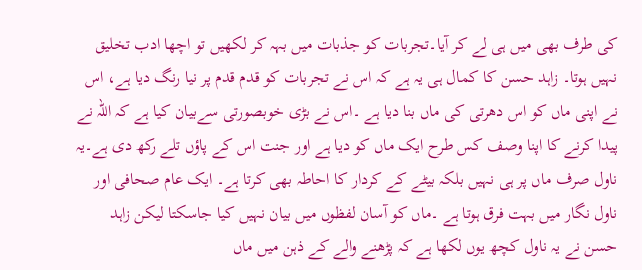کی طرف بھی میں ہی لے کر آیا۔تجربات کو جذبات میں بہہ کر لکھیں تو اچھا ادب تخلیق نہیں ہوتا۔ زاہد حسن کا کمال ہی یہ ہے کہ اس نے تجربات کو قدم قدم پر نیا رنگ دیا ہے، اس نے اپنی ماں کو اس دھرتی کی ماں بنا دیا ہے ۔اس نے بڑی خوبصورتی سےبیان کیا ہے کہ اللہ نے پیدا کرنے کا اپنا وصف کس طرح ایک ماں کو دیا ہے اور جنت اس کے پاؤں تلے رکھ دی ہے۔یہ ناول صرف ماں پر ہی نہیں بلکہ بیٹے کے کردار کا احاطہ بھی کرتا ہے۔ ایک عام صحافی اور ناول نگار میں بہت فرق ہوتا ہے ۔ماں کو آسان لفظوں میں بیان نہیں کیا جاسکتا لیکن زاہد حسن نے یہ ناول کچھ یوں لکھا ہے کہ پڑھنے والے کے ذہن میں ماں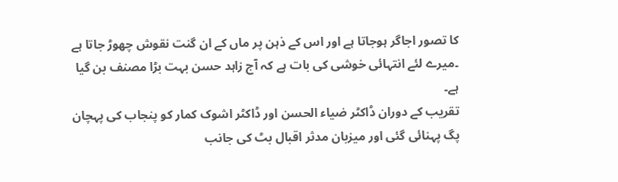کا تصور اجاگر ہوجاتا ہے اور اس کے ذہن پر ماں کے ان گنت نقوش چھوڑ جاتا ہے ۔میرے لئے انتہائی خوشی کی بات ہے کہ آج زاہد حسن بہت بڑا مصنف بن گیا ہے۔
تقریب کے دوران ڈاکٹر ضیاء الحسن اور ڈاکٹر اشوک کمار کو پنجاب کی پہچان پگ پہنائی گئی اور میزبان مدثر اقبال بٹ کی جانب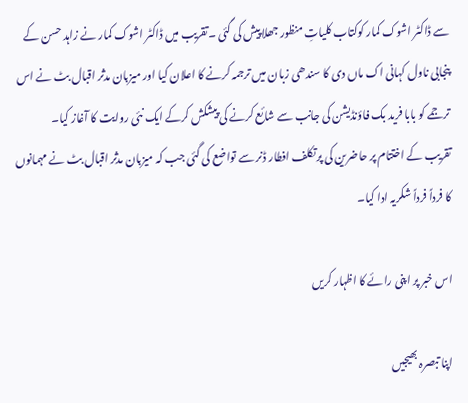سے ڈاکٹر اشوک کمار کوکتاب کلیاتِ منظور جھلا پیش کی گئی ۔تقریب میں ڈاکٹر اشوک کمار نے زاہد حسن کے پنجابی ناول کہانی اک ماں دی کا سندھی زبان میں ترجمہ کرنے کا اعلان کیا اور میزبان مدثر اقبال بٹ نے اس ترجمے کو بابا فرید بک فاؤنڈیشن کی جانب سے شائع کرنے کی پیشکش کرکے ایک نئی روایت کا آغاز کیا۔
تقریب کے اختتام پر حاضرین کی پرتکلف افطار ڈنر سے تواضع کی گئی جب کہ میزبان مدثر اقبال بٹ نے مہمانوں کا فرداً فرداً شکریہ ادا کیا۔

اس خبر پر اپنی رائے کا اظہار کریں

اپنا تبصرہ بھیجیں